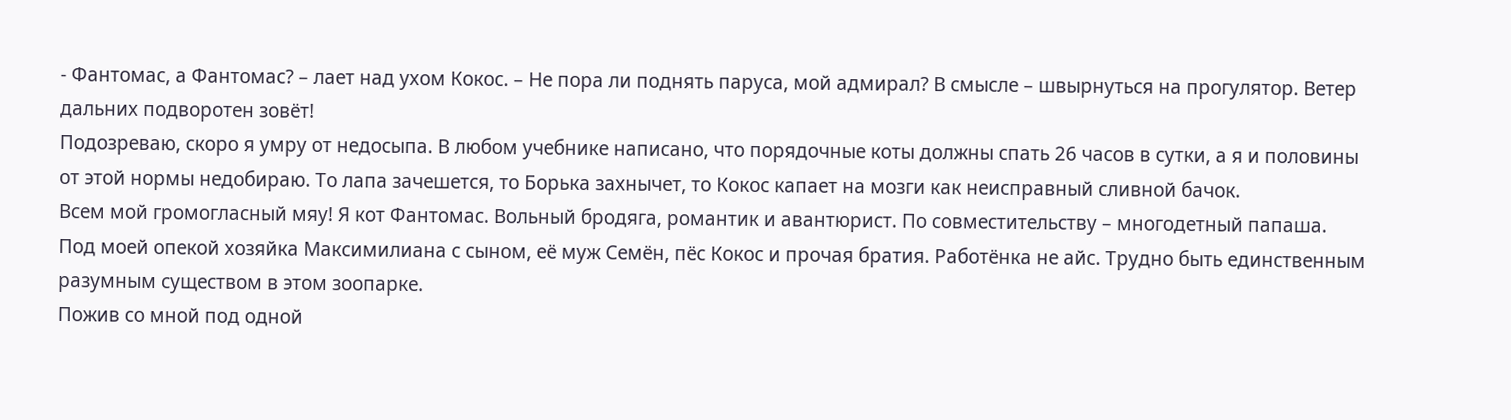- Фантомас, а Фантомас? – лает над ухом Кокос. – Не пора ли поднять паруса, мой адмирал? В смысле – швырнуться на прогулятор. Ветер дальних подворотен зовёт!
Подозреваю, скоро я умру от недосыпа. В любом учебнике написано, что порядочные коты должны спать 26 часов в сутки, а я и половины от этой нормы недобираю. То лапа зачешется, то Борька захнычет, то Кокос капает на мозги как неисправный сливной бачок.
Всем мой громогласный мяу! Я кот Фантомас. Вольный бродяга, романтик и авантюрист. По совместительству – многодетный папаша. Под моей опекой хозяйка Максимилиана с сыном, её муж Семён, пёс Кокос и прочая братия. Работёнка не айс. Трудно быть единственным разумным существом в этом зоопарке.
Пожив со мной под одной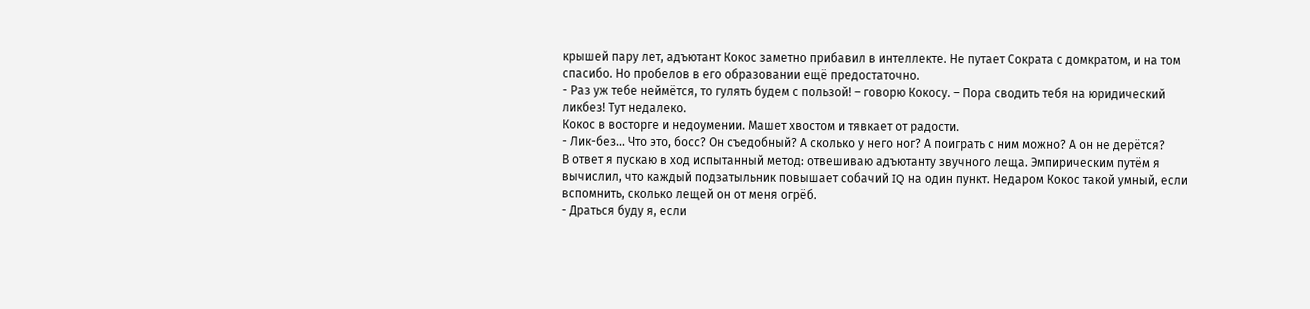крышей пару лет, адъютант Кокос заметно прибавил в интеллекте. Не путает Сократа с домкратом, и на том спасибо. Но пробелов в его образовании ещё предостаточно.
- Раз уж тебе неймётся, то гулять будем с пользой! – говорю Кокосу. – Пора сводить тебя на юридический ликбез! Тут недалеко.
Кокос в восторге и недоумении. Машет хвостом и тявкает от радости.
- Лик-без… Что это, босс? Он съедобный? А сколько у него ног? А поиграть с ним можно? А он не дерётся?
В ответ я пускаю в ход испытанный метод: отвешиваю адъютанту звучного леща. Эмпирическим путём я вычислил, что каждый подзатыльник повышает собачий IQ на один пункт. Недаром Кокос такой умный, если вспомнить, сколько лещей он от меня огрёб.
- Драться буду я, если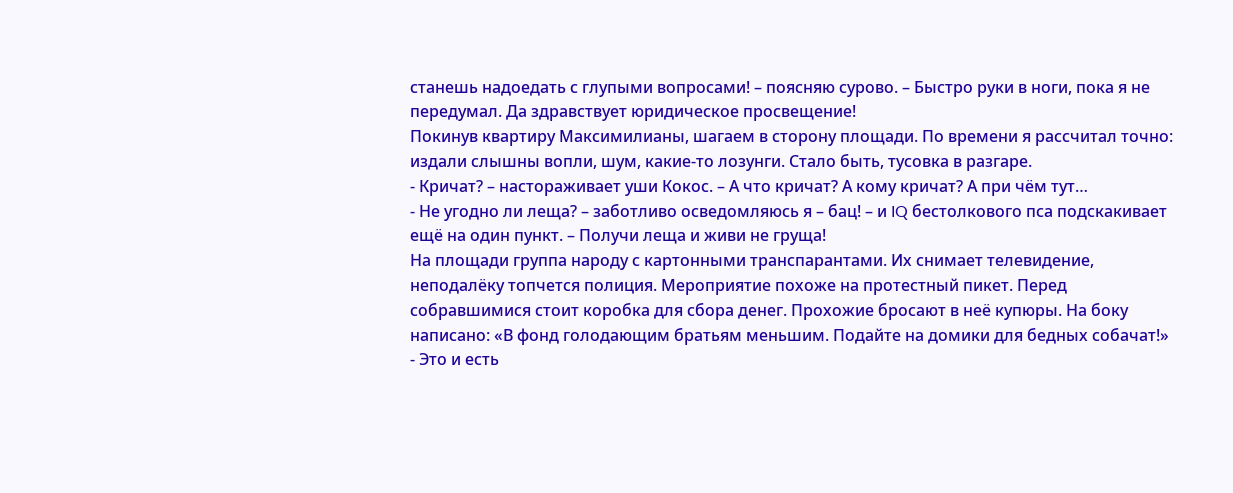станешь надоедать с глупыми вопросами! – поясняю сурово. – Быстро руки в ноги, пока я не передумал. Да здравствует юридическое просвещение!
Покинув квартиру Максимилианы, шагаем в сторону площади. По времени я рассчитал точно: издали слышны вопли, шум, какие-то лозунги. Стало быть, тусовка в разгаре.
- Кричат? – настораживает уши Кокос. – А что кричат? А кому кричат? А при чём тут…
- Не угодно ли леща? – заботливо осведомляюсь я – бац! – и IQ бестолкового пса подскакивает ещё на один пункт. – Получи леща и живи не груща!
На площади группа народу с картонными транспарантами. Их снимает телевидение, неподалёку топчется полиция. Мероприятие похоже на протестный пикет. Перед собравшимися стоит коробка для сбора денег. Прохожие бросают в неё купюры. На боку написано: «В фонд голодающим братьям меньшим. Подайте на домики для бедных собачат!»
- Это и есть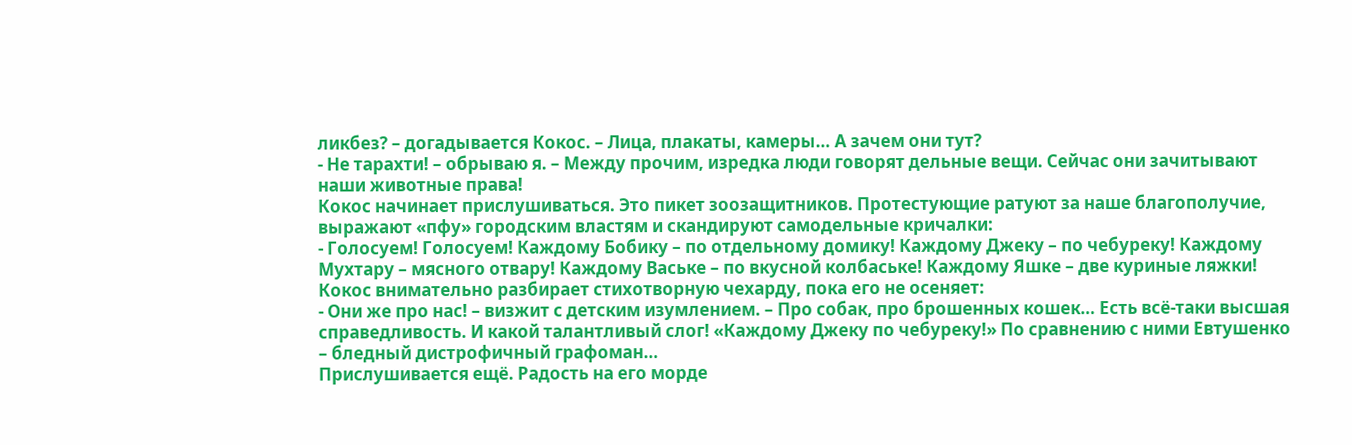ликбез? – догадывается Кокос. – Лица, плакаты, камеры… А зачем они тут?
- Не тарахти! – обрываю я. – Между прочим, изредка люди говорят дельные вещи. Сейчас они зачитывают наши животные права!
Кокос начинает прислушиваться. Это пикет зоозащитников. Протестующие ратуют за наше благополучие, выражают «пфу» городским властям и скандируют самодельные кричалки:
- Голосуем! Голосуем! Каждому Бобику – по отдельному домику! Каждому Джеку – по чебуреку! Каждому Мухтару – мясного отвару! Каждому Ваське – по вкусной колбаське! Каждому Яшке – две куриные ляжки!
Кокос внимательно разбирает стихотворную чехарду, пока его не осеняет:
- Они же про нас! – визжит с детским изумлением. – Про собак, про брошенных кошек… Есть всё-таки высшая справедливость. И какой талантливый слог! «Каждому Джеку по чебуреку!» По сравнению с ними Евтушенко – бледный дистрофичный графоман…
Прислушивается ещё. Радость на его морде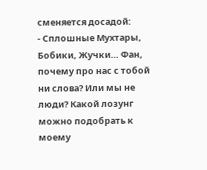сменяется досадой:
- Сплошные Мухтары, Бобики, Жучки… Фан, почему про нас с тобой ни слова? Или мы не люди? Какой лозунг можно подобрать к моему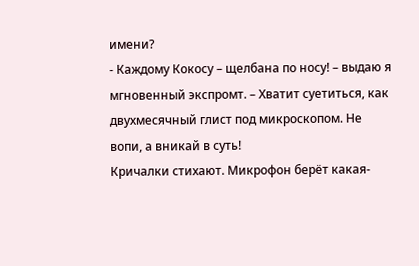имени?
- Каждому Кокосу – щелбана по носу! – выдаю я мгновенный экспромт. – Хватит суетиться, как двухмесячный глист под микроскопом. Не вопи, а вникай в суть!
Кричалки стихают. Микрофон берёт какая-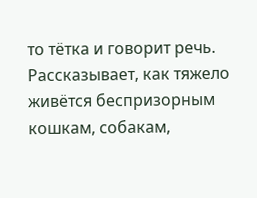то тётка и говорит речь. Рассказывает, как тяжело живётся беспризорным кошкам, собакам,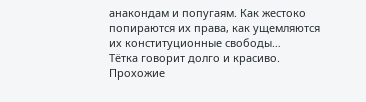анакондам и попугаям. Как жестоко попираются их права, как ущемляются их конституционные свободы…
Тётка говорит долго и красиво. Прохожие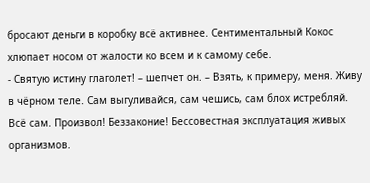бросают деньги в коробку всё активнее. Сентиментальный Кокос хлюпает носом от жалости ко всем и к самому себе.
- Святую истину глаголет! – шепчет он. – Взять, к примеру, меня. Живу в чёрном теле. Сам выгуливайся, сам чешись, сам блох истребляй. Всё сам. Произвол! Беззаконие! Бессовестная эксплуатация живых организмов.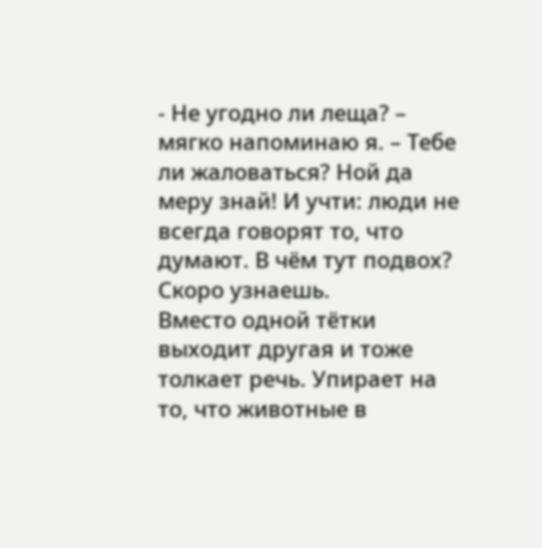- Не угодно ли леща? – мягко напоминаю я. – Тебе ли жаловаться? Ной да меру знай! И учти: люди не всегда говорят то, что думают. В чём тут подвох? Скоро узнаешь.
Вместо одной тётки выходит другая и тоже толкает речь. Упирает на то, что животные в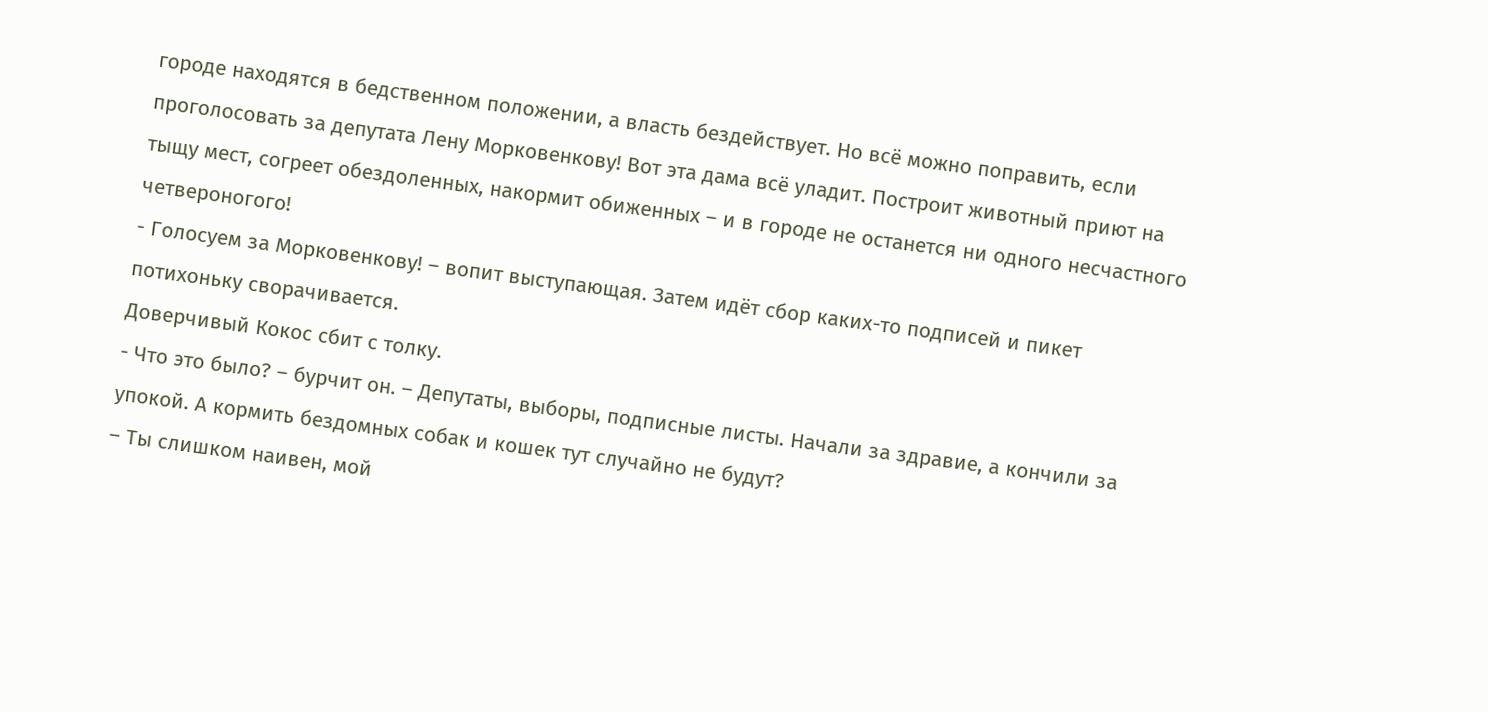городе находятся в бедственном положении, а власть бездействует. Но всё можно поправить, если проголосовать за депутата Лену Морковенкову! Вот эта дама всё уладит. Построит животный приют на тыщу мест, согреет обездоленных, накормит обиженных – и в городе не останется ни одного несчастного четвероногого!
- Голосуем за Морковенкову! – вопит выступающая. Затем идёт сбор каких-то подписей и пикет потихоньку сворачивается.
Доверчивый Кокос сбит с толку.
- Что это было? – бурчит он. – Депутаты, выборы, подписные листы. Начали за здравие, а кончили за упокой. А кормить бездомных собак и кошек тут случайно не будут?
– Ты слишком наивен, мой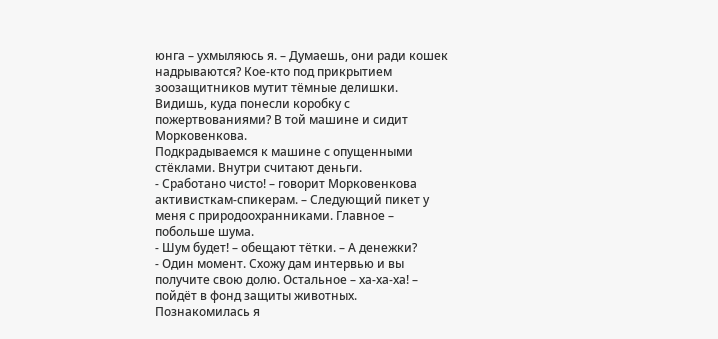юнга – ухмыляюсь я. – Думаешь, они ради кошек надрываются? Кое-кто под прикрытием зоозащитников мутит тёмные делишки. Видишь, куда понесли коробку с пожертвованиями? В той машине и сидит Морковенкова.
Подкрадываемся к машине с опущенными стёклами. Внутри считают деньги.
- Сработано чисто! – говорит Морковенкова активисткам-спикерам. – Следующий пикет у меня с природоохранниками. Главное – побольше шума.
- Шум будет! – обещают тётки. – А денежки?
- Один момент. Схожу дам интервью и вы получите свою долю. Остальное – ха-ха-ха! – пойдёт в фонд защиты животных. Познакомилась я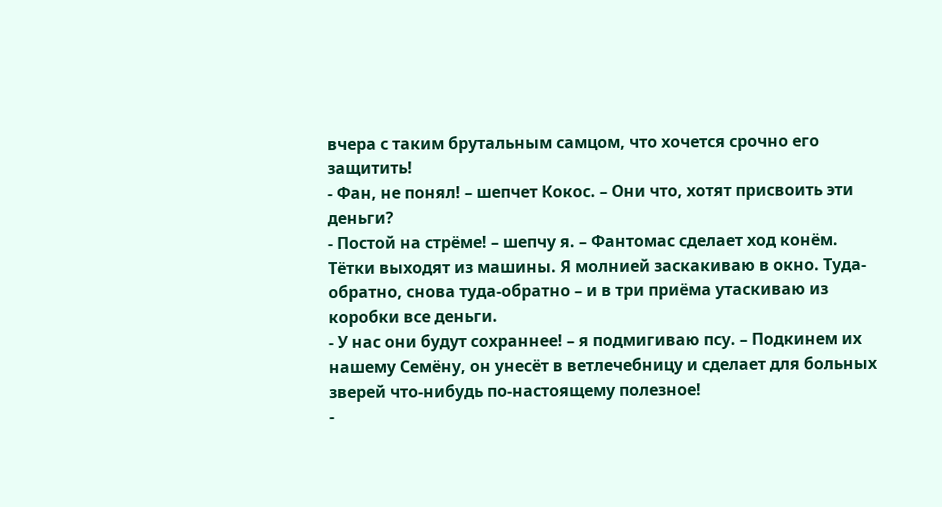вчера с таким брутальным самцом, что хочется срочно его защитить!
- Фан, не понял! – шепчет Кокос. – Они что, хотят присвоить эти деньги?
- Постой на стрёме! – шепчу я. – Фантомас сделает ход конём.
Тётки выходят из машины. Я молнией заскакиваю в окно. Туда-обратно, снова туда-обратно – и в три приёма утаскиваю из коробки все деньги.
- У нас они будут сохраннее! – я подмигиваю псу. – Подкинем их нашему Семёну, он унесёт в ветлечебницу и сделает для больных зверей что-нибудь по-настоящему полезное!
-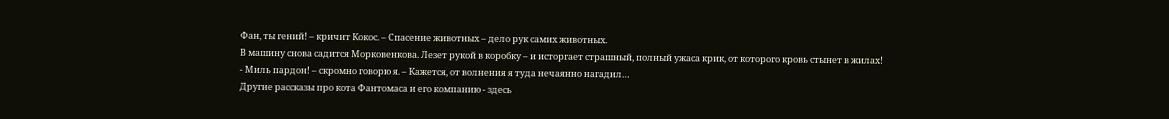Фан, ты гений! – кричит Кокос. – Спасение животных – дело рук самих животных.
В машину снова садится Морковенкова. Лезет рукой в коробку – и исторгает страшный, полный ужаса крик, от которого кровь стынет в жилах!
- Миль пардон! – скромно говорю я. – Кажется, от волнения я туда нечаянно нагадил…
Другие рассказы про кота Фантомаса и его компанию - здесь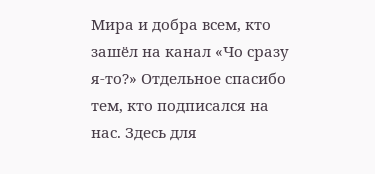Мира и добра всем, кто зашёл на канал «Чо сразу я-то?» Отдельное спасибо тем, кто подписался на нас. Здесь для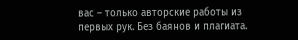вас – только авторские работы из первых рук. Без баянов и плагиата.